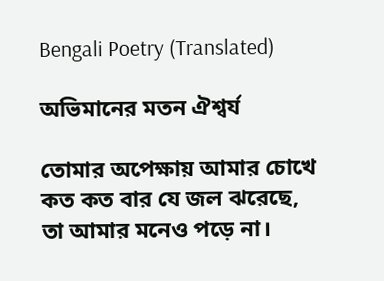Bengali Poetry (Translated)

অভিমানের মতন ঐশ্বর্য

তোমার অপেক্ষায় আমার চোখে কত কত বার যে জল ঝরেছে,
তা আমার মনেও পড়ে না।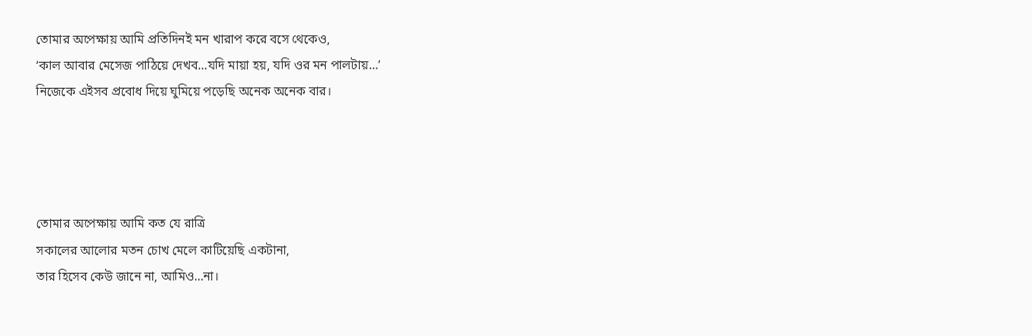তোমার অপেক্ষায় আমি প্রতিদিনই মন খারাপ করে বসে থেকেও,
‘কাল আবার মেসেজ পাঠিয়ে দেখব…যদি মায়া হয়, যদি ওর মন পালটায়…’
নিজেকে এইসব প্রবোধ দিয়ে ঘুমিয়ে পড়েছি অনেক অনেক বার।




তোমার অপেক্ষায় আমি কত যে রাত্রি
সকালের আলোর মতন চোখ মেলে কাটিয়েছি একটানা,
তার হিসেব কেউ জানে না, আমিও…না।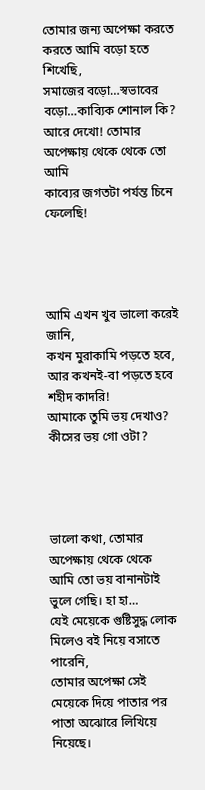তোমার জন্য অপেক্ষা করতে করতে আমি বড়ো হতে শিখেছি,
সমাজের বড়ো…স্বভাবের বড়ো…কাব্যিক শোনাল কি?
আরে দেখো! তোমার অপেক্ষায় থেকে থেকে তো আমি
কাব্যের জগতটা পর্যন্ত চিনে ফেলেছি!




আমি এখন খুব ভালো করেই জানি,
কখন মুরাকামি পড়তে হবে, আর কখনই-বা পড়তে হবে শহীদ কাদরি!
আমাকে তুমি ভয় দেখাও? কীসের ভয় গো ওটা?




ভালো কথা, তোমার অপেক্ষায় থেকে থেকে
আমি তো ভয় বানানটাই ভুলে গেছি। হা হা…
যেই মেয়েকে গুষ্টিসুদ্ধ লোক মিলেও বই নিয়ে বসাতে পারেনি,
তোমার অপেক্ষা সেই মেয়েকে দিয়ে পাতার পর পাতা অঝোরে লিখিয়ে নিয়েছে।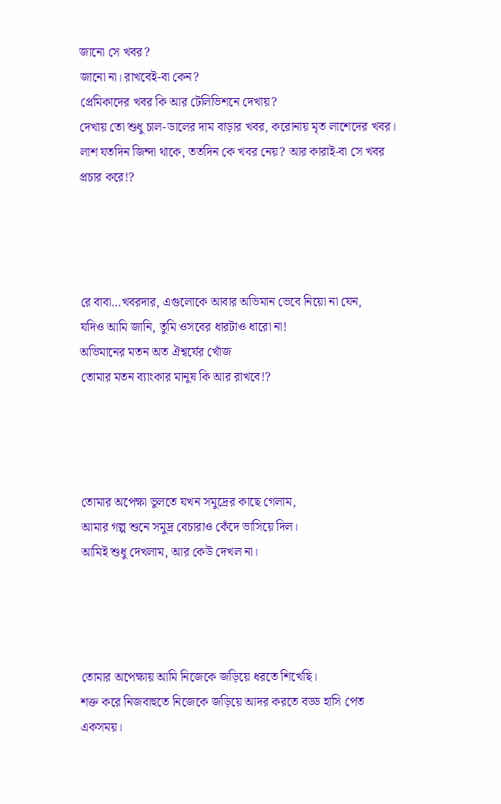জানো সে খবর?
জানো না। রাখবেই-বা কেন?
প্রেমিকাদের খবর কি আর টেলিভিশনে দেখায়?
দেখায় তো শুধু চাল-ডালের দাম বাড়ার খবর, করোনায় মৃত লাশেদের খবর।
লাশ যতদিন জিন্দা থাকে, ততদিন কে খবর নেয়? আর কারাই-বা সে খবর প্রচার করে!?




রে বাবা…খবরদার, এগুলোকে আবার অভিমান ভেবে নিয়ো না যেন,
যদিও আমি জানি, তুমি ওসবের ধারটাও ধারো না!
অভিমানের মতন অত ঐশ্বর্যের খোঁজ
তোমার মতন ব্যাংকার মানুষ কি আর রাখবে!?




তোমার অপেক্ষা ভুলতে যখন সমুদ্রের কাছে গেলাম,
আমার গল্প শুনে সমুদ্র বেচারাও কেঁদে ভাসিয়ে দিল।
আমিই শুধু দেখলাম, আর কেউ দেখল না।




তোমার অপেক্ষায় আমি নিজেকে জড়িয়ে ধরতে শিখেছি।
শক্ত করে নিজবাহুতে নিজেকে জড়িয়ে আদর করতে বড্ড হাসি পেত একসময়।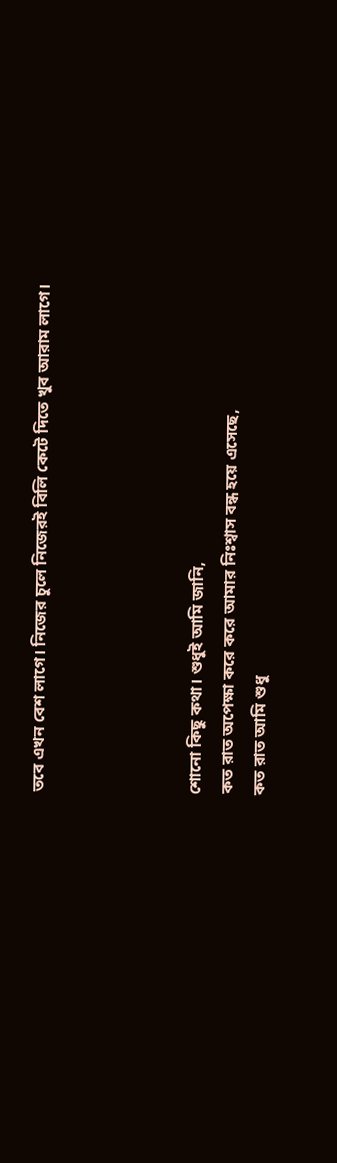তবে এখন বেশ লাগে। নিজের চুলে নিজেরই বিলি কেটে দিতে খুব আরাম লাগে।




শোনো কিছু কথা। শুধুই আমি জানি,
কত রাত অপেক্ষা করে করে আমার নিঃশ্বাস বন্ধ হয়ে এসেছে,
কত রাত আমি শুধু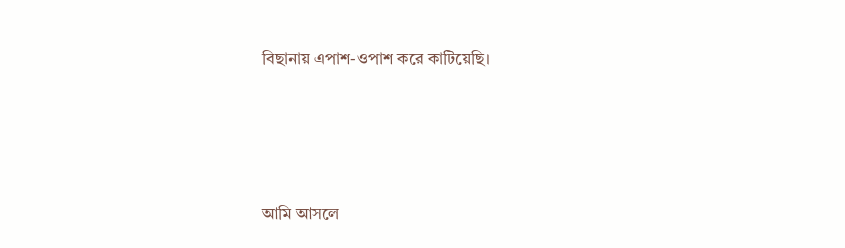বিছানায় এপাশ-ওপাশ করে কাটিয়েছি।




আমি আসলে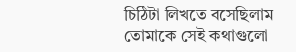চিঠিটা লিখতে বসেছিলাম
তোমাকে সেই কথাগুলো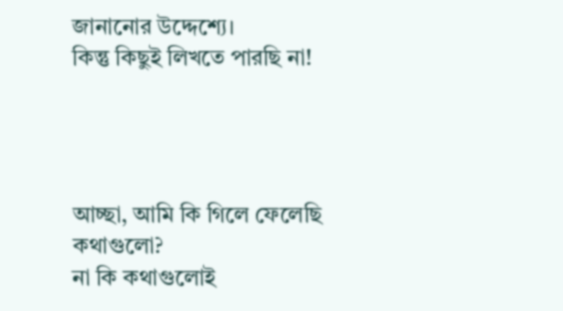জানানোর উদ্দেশ্যে।
কিন্তু কিছুই লিখতে পারছি না!




আচ্ছা, আমি কি গিলে ফেলেছি কথাগুলো?
না কি কথাগুলোই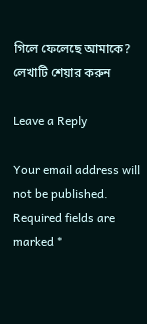গিলে ফেলেছে আমাকে?
লেখাটি শেয়ার করুন

Leave a Reply

Your email address will not be published. Required fields are marked *